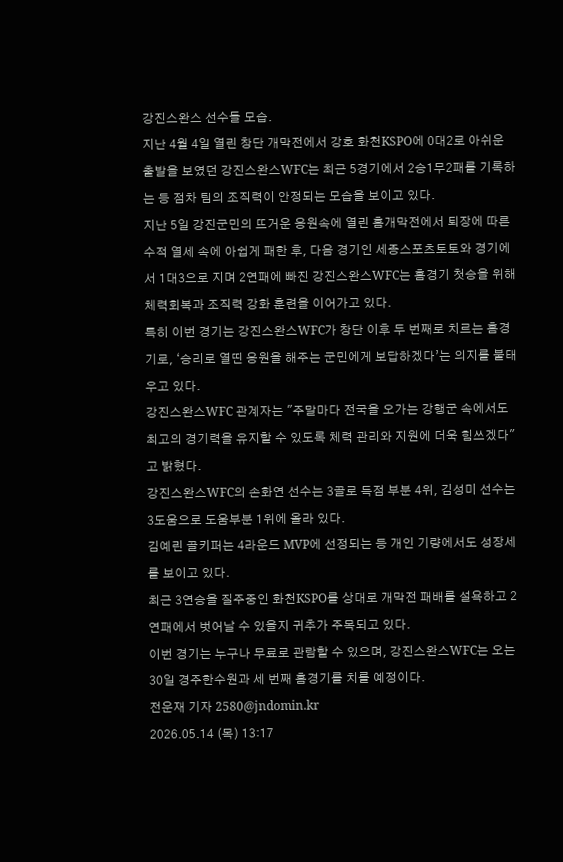강진스완스 선수들 모습.
지난 4월 4일 열린 창단 개막전에서 강호 화천KSPO에 0대2로 아쉬운 출발을 보였던 강진스완스WFC는 최근 5경기에서 2승1무2패를 기록하는 등 점차 팀의 조직력이 안정되는 모습을 보이고 있다.
지난 5일 강진군민의 뜨거운 응원속에 열린 홈개막전에서 퇴장에 따른 수적 열세 속에 아쉽게 패한 후, 다음 경기인 세종스포츠토토와 경기에서 1대3으로 지며 2연패에 빠진 강진스완스WFC는 홈경기 첫승을 위해 체력회복과 조직력 강화 훈련을 이어가고 있다.
특히 이번 경기는 강진스완스WFC가 창단 이후 두 번째로 치르는 홈경기로, ‘승리로 열띤 응원을 해주는 군민에게 보답하겠다’는 의지를 불태우고 있다.
강진스완스WFC 관계자는 "주말마다 전국을 오가는 강행군 속에서도 최고의 경기력을 유지할 수 있도록 체력 관리와 지원에 더욱 힘쓰겠다"고 밝혔다.
강진스완스WFC의 손화연 선수는 3골로 득점 부분 4위, 김성미 선수는 3도움으로 도움부분 1위에 올라 있다.
김예린 골키퍼는 4라운드 MVP에 선정되는 등 개인 기량에서도 성장세를 보이고 있다.
최근 3연승을 질주중인 화천KSPO를 상대로 개막전 패배를 설욕하고 2연패에서 벗어날 수 있을지 귀추가 주목되고 있다.
이번 경기는 누구나 무료로 관람할 수 있으며, 강진스완스WFC는 오는 30일 경주한수원과 세 번째 홈경기를 치를 예정이다.
전운재 기자 2580@jndomin.kr
2026.05.14 (목) 13:17